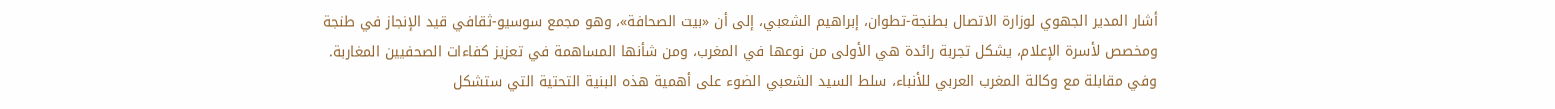أشار المدير الجهوي لوزارة الاتصال بطنجة-تطوان، إبراهيم الشعبي، إلى أن «بيت الصحافة»، وهو مجمع سوسيو-ثقافي قيد الإنجاز في طنجة ومخصص لأسرة الإعلام، يشكل تجربة رائدة هي الأولى من نوعها في المغرب، ومن شأنها المساهمة في تعزيز كفاءات الصحفيين المغاربة.
وفي مقابلة مع وكالة المغرب العربي للأنباء، سلط السيد الشعبي الضوء على أهمية هذه البنية التحتية التي ستشكل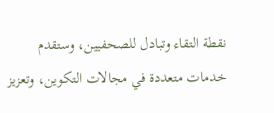نقطة التقاء وتبادل للصحفيين، وستقدم خدمات متعددة في مجالات التكوين، وتعزيز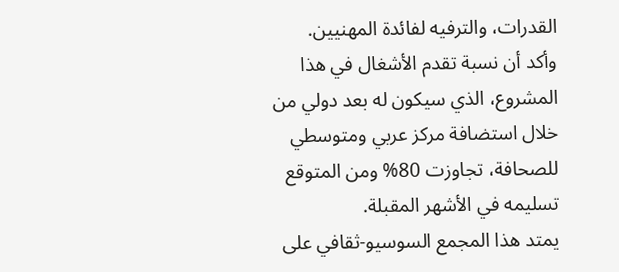القدرات، والترفيه لفائدة المهنيين.
وأكد أن نسبة تقدم الأشغال في هذا المشروع، الذي سيكون له بعد دولي من خلال استضافة مركز عربي ومتوسطي للصحافة، تجاوزت 80% ومن المتوقع تسليمه في الأشهر المقبلة.
يمتد هذا المجمع السوسيو-ثقافي على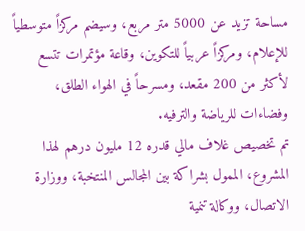مساحة تزيد عن 5000 متر مربع، وسيضم مركزاً متوسطياً للإعلام، ومركزاً عربياً للتكوين، وقاعة مؤتمرات تتسع لأكثر من 200 مقعد، ومسرحاً في الهواء الطلق، وفضاءات للرياضة والترفيه.
تم تخصيص غلاف مالي قدره 12 مليون درهم لهذا المشروع، الممول بشراكة بين المجالس المنتخبة، ووزارة الاتصال، ووكالة تنمية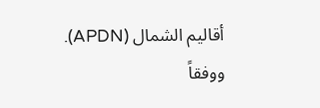أقاليم الشمال (APDN).
ووفقاً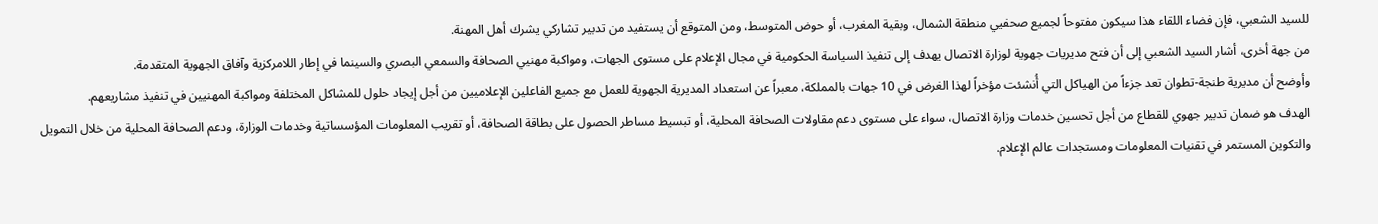للسيد الشعبي، فإن فضاء اللقاء هذا سيكون مفتوحاً لجميع صحفيي منطقة الشمال، وبقية المغرب، أو حوض المتوسط، ومن المتوقع أن يستفيد من تدبير تشاركي يشرك أهل المهنة.
من جهة أخرى، أشار السيد الشعبي إلى أن فتح مديريات جهوية لوزارة الاتصال يهدف إلى تنفيذ السياسة الحكومية في مجال الإعلام على مستوى الجهات، ومواكبة مهنيي الصحافة والسمعي البصري والسينما في إطار اللامركزية وآفاق الجهوية المتقدمة.
وأوضح أن مديرية طنجة-تطوان تعد جزءاً من الهياكل التي أُنشئت مؤخراً لهذا الغرض في 10 جهات بالمملكة، معبراً عن استعداد المديرية الجهوية للعمل مع جميع الفاعلين الإعلاميين من أجل إيجاد حلول للمشاكل المختلفة ومواكبة المهنيين في تنفيذ مشاريعهم.
الهدف هو ضمان تدبير جهوي للقطاع من أجل تحسين خدمات وزارة الاتصال، سواء على مستوى دعم مقاولات الصحافة المحلية، أو تبسيط مساطر الحصول على بطاقة الصحافة، أو تقريب المعلومات المؤسساتية وخدمات الوزارة، ودعم الصحافة المحلية من خلال التمويل والتكوين المستمر في تقنيات المعلومات ومستجدات عالم الإعلام.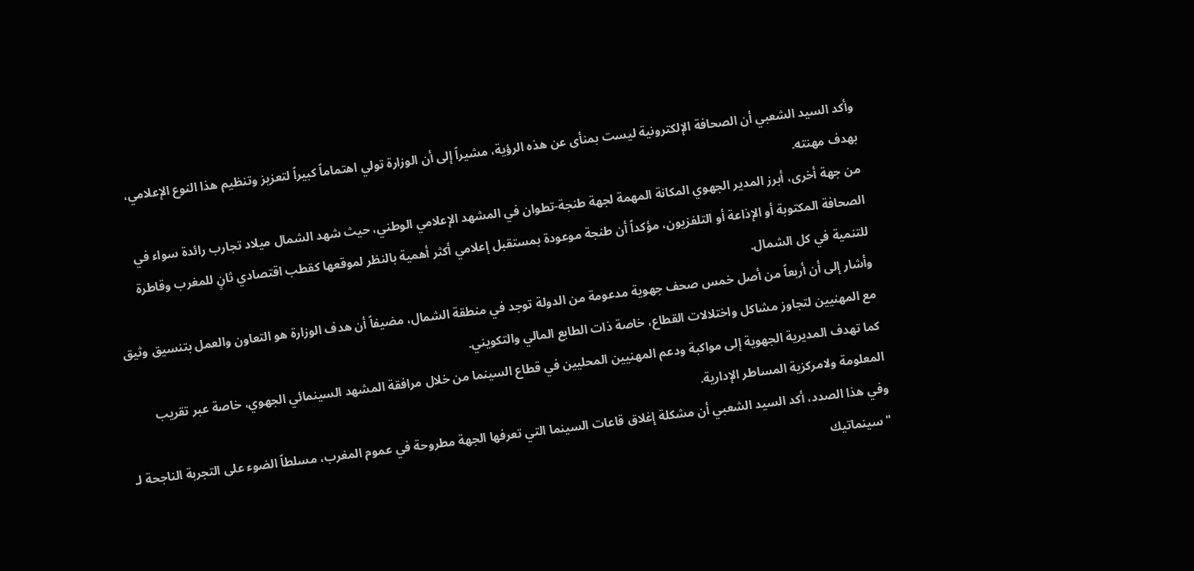وأكد السيد الشعبي أن الصحافة الإلكترونية ليست بمنأى عن هذه الرؤية، مشيراً إلى أن الوزارة تولي اهتماماً كبيراً لتعزيز وتنظيم هذا النوع الإعلامي، بهدف مهنته.
من جهة أخرى، أبرز المدير الجهوي المكانة المهمة لجهة طنجة-تطوان في المشهد الإعلامي الوطني، حيث شهد الشمال ميلاد تجارب رائدة سواء في الصحافة المكتوبة أو الإذاعة أو التلفزيون، مؤكداً أن طنجة موعودة بمستقبل إعلامي أكثر أهمية بالنظر لموقعها كقطب اقتصادي ثانٍ للمغرب وقاطرة للتنمية في كل الشمال.
وأشار إلى أن أربعاً من أصل خمس صحف جهوية مدعومة من الدولة توجد في منطقة الشمال، مضيفاً أن هدف الوزارة هو التعاون والعمل بتنسيق وثيق مع المهنيين لتجاوز مشاكل واختلالات القطاع، خاصة ذات الطابع المالي والتكويني.
كما تهدف المديرية الجهوية إلى مواكبة ودعم المهنيين المحليين في قطاع السينما من خلال مرافقة المشهد السينمائي الجهوي، خاصة عبر تقريب المعلومة ولامركزية المساطر الإدارية.
وفي هذا الصدد، أكد السيد الشعبي أن مشكلة إغلاق قاعات السينما التي تعرفها الجهة مطروحة في عموم المغرب، مسلطاً الضوء على التجربة الناجحة لـ "سينماتيك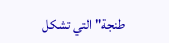طنجة" التي تشكل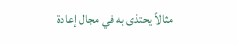مثالاً يحتذى به في مجال إعادة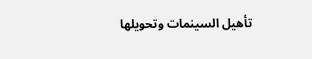تأهيل السينمات وتحويلها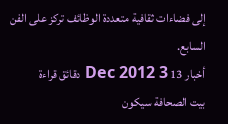إلى فضاءات ثقافية متعددة الوظائف تركز على الفن السابع.
أخبار 13 Dec 2012 3 دقائق قراءة
بيت الصحافة سيكون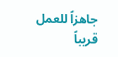جاهزاً للعمل قريباً